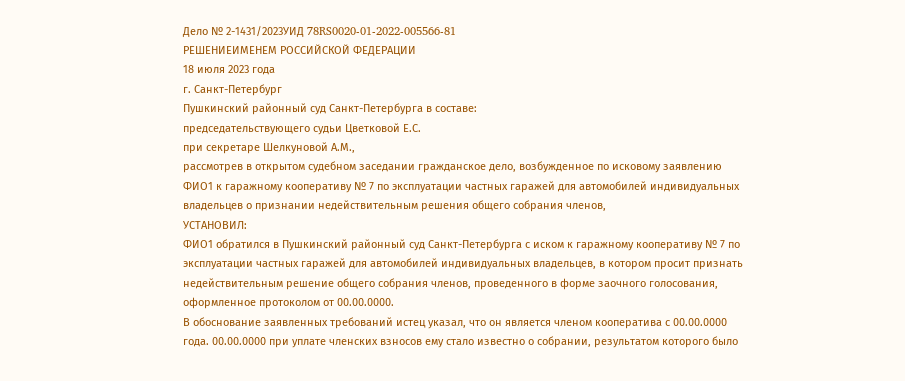Дело № 2-1431/2023УИД 78RS0020-01-2022-005566-81
РЕШЕНИЕИМЕНЕМ РОССИЙСКОЙ ФЕДЕРАЦИИ
18 июля 2023 года
г. Санкт-Петербург
Пушкинский районный суд Санкт-Петербурга в составе:
председательствующего судьи Цветковой Е.С.
при секретаре Шелкуновой А.М.,
рассмотрев в открытом судебном заседании гражданское дело, возбужденное по исковому заявлению ФИО1 к гаражному кооперативу № 7 по эксплуатации частных гаражей для автомобилей индивидуальных владельцев о признании недействительным решения общего собрания членов,
УСТАНОВИЛ:
ФИО1 обратился в Пушкинский районный суд Санкт-Петербурга с иском к гаражному кооперативу № 7 по эксплуатации частных гаражей для автомобилей индивидуальных владельцев, в котором просит признать недействительным решение общего собрания членов, проведенного в форме заочного голосования, оформленное протоколом от 00.00.0000.
В обоснование заявленных требований истец указал, что он является членом кооператива с 00.00.0000 года. 00.00.0000 при уплате членских взносов ему стало известно о собрании, результатом которого было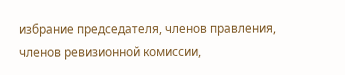избрание председателя, членов правления, членов ревизионной комиссии,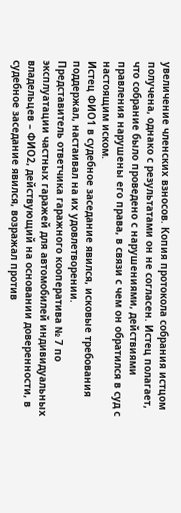увеличение членских взносов. Копия протокола собрания истцом получена, однако с результатами он не согласен. Истец полагает, что собрание было проведено с нарушениями, действиями правления нарушены его права, в связи с чем он обратился в суд с настоящим иском.
Истец ФИО1 в судебное заседание явился, исковые требования поддержал, настаивал на их удовлетворении.
Представитель ответчика гаражного кооператива № 7 по эксплуатации частных гаражей для автомобилей индивидуальных владельцев – ФИО2, действующий на основании доверенности, в судебное заседание явился, возражал против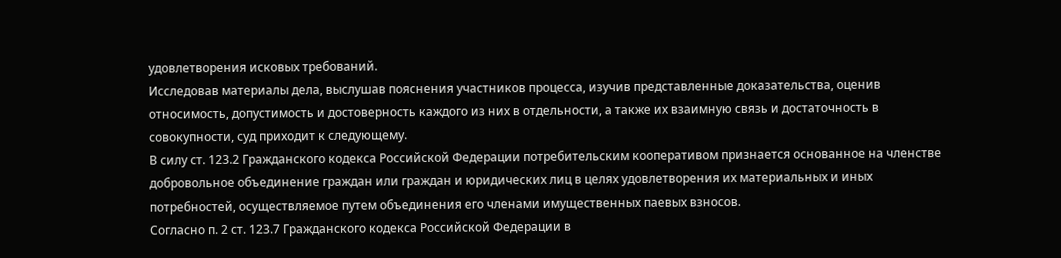удовлетворения исковых требований.
Исследовав материалы дела, выслушав пояснения участников процесса, изучив представленные доказательства, оценив относимость, допустимость и достоверность каждого из них в отдельности, а также их взаимную связь и достаточность в совокупности, суд приходит к следующему.
В силу ст. 123.2 Гражданского кодекса Российской Федерации потребительским кооперативом признается основанное на членстве добровольное объединение граждан или граждан и юридических лиц в целях удовлетворения их материальных и иных потребностей, осуществляемое путем объединения его членами имущественных паевых взносов.
Согласно п. 2 ст. 123.7 Гражданского кодекса Российской Федерации в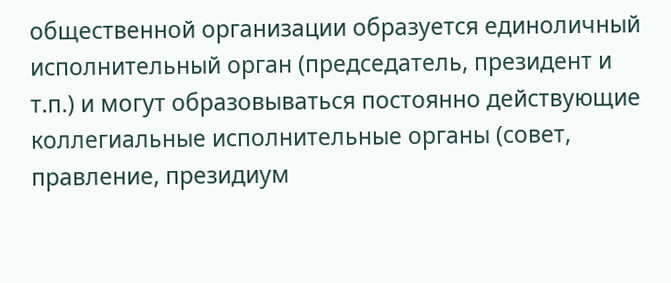общественной организации образуется единоличный исполнительный орган (председатель, президент и т.п.) и могут образовываться постоянно действующие коллегиальные исполнительные органы (совет, правление, президиум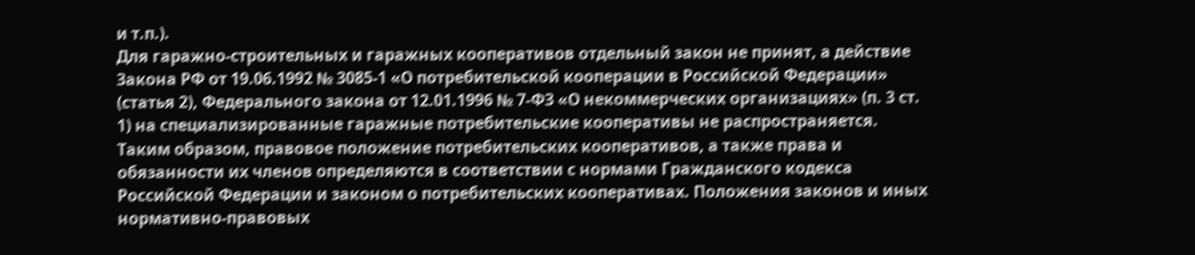и т.п.).
Для гаражно-строительных и гаражных кооперативов отдельный закон не принят, а действие Закона РФ от 19.06.1992 № 3085-1 «О потребительской кооперации в Российской Федерации» (статья 2), Федерального закона от 12.01.1996 № 7-ФЗ «О некоммерческих организациях» (п. 3 ст. 1) на специализированные гаражные потребительские кооперативы не распространяется.
Таким образом, правовое положение потребительских кооперативов, а также права и обязанности их членов определяются в соответствии с нормами Гражданского кодекса Российской Федерации и законом о потребительских кооперативах. Положения законов и иных нормативно-правовых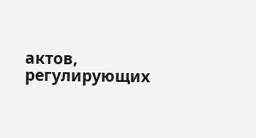актов, регулирующих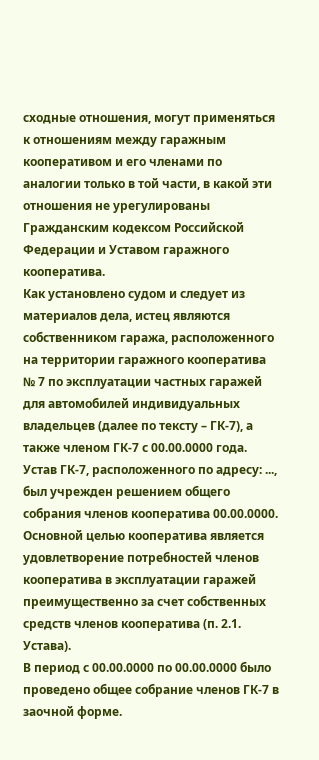сходные отношения, могут применяться к отношениям между гаражным кооперативом и его членами по аналогии только в той части, в какой эти отношения не урегулированы Гражданским кодексом Российской Федерации и Уставом гаражного кооператива.
Как установлено судом и следует из материалов дела, истец являются собственником гаража, расположенного на территории гаражного кооператива № 7 по эксплуатации частных гаражей для автомобилей индивидуальных владельцев (далее по тексту – ГК-7), а также членом ГК-7 с 00.00.0000 года.
Устав ГК-7, расположенного по адресу: ..., был учрежден решением общего собрания членов кооператива 00.00.0000. Основной целью кооператива является удовлетворение потребностей членов кооператива в эксплуатации гаражей преимущественно за счет собственных средств членов кооператива (п. 2.1. Устава).
В период с 00.00.0000 по 00.00.0000 было проведено общее собрание членов ГК-7 в заочной форме.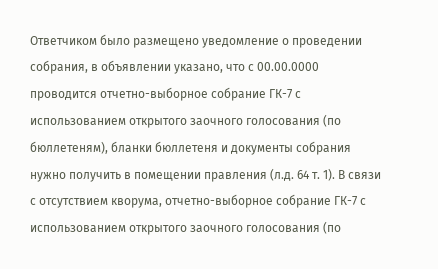Ответчиком было размещено уведомление о проведении собрания, в объявлении указано, что с 00.00.0000 проводится отчетно-выборное собрание ГК-7 с использованием открытого заочного голосования (по бюллетеням), бланки бюллетеня и документы собрания нужно получить в помещении правления (л.д. 64 т. 1). В связи с отсутствием кворума, отчетно-выборное собрание ГК-7 с использованием открытого заочного голосования (по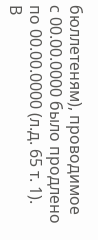бюллетеням), проводимое с 00.00.0000 было продлено по 00.00.0000 (л.д. 65 т. 1).
В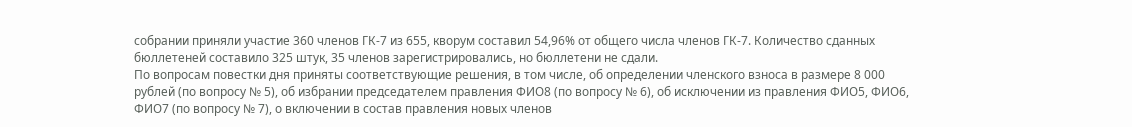собрании приняли участие 360 членов ГК-7 из 655, кворум составил 54,96% от общего числа членов ГК-7. Количество сданных бюллетеней составило 325 штук, 35 членов зарегистрировались, но бюллетени не сдали.
По вопросам повестки дня приняты соответствующие решения, в том числе, об определении членского взноса в размере 8 000 рублей (по вопросу № 5), об избрании председателем правления ФИО8 (по вопросу № 6), об исключении из правления ФИО5, ФИО6, ФИО7 (по вопросу № 7), о включении в состав правления новых членов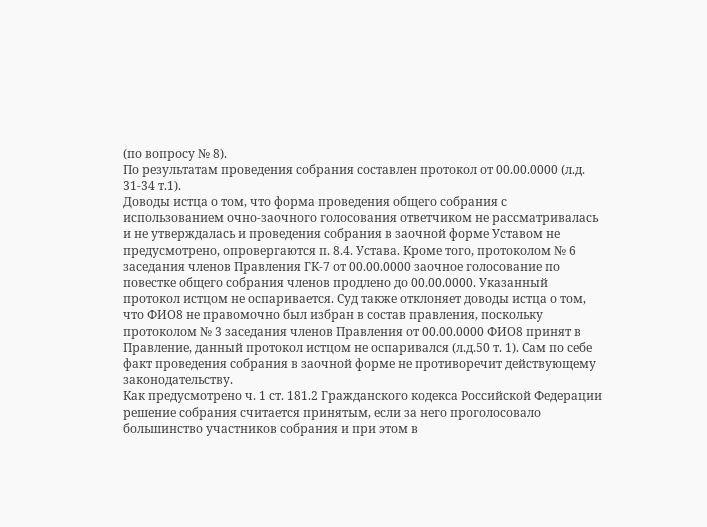(по вопросу № 8).
По результатам проведения собрания составлен протокол от 00.00.0000 (л.д. 31-34 т.1).
Доводы истца о том, что форма проведения общего собрания с использованием очно-заочного голосования ответчиком не рассматривалась и не утверждалась и проведения собрания в заочной форме Уставом не предусмотрено, опровергаются п. 8.4. Устава. Кроме того, протоколом № 6 заседания членов Правления ГК-7 от 00.00.0000 заочное голосование по повестке общего собрания членов продлено до 00.00.0000. Указанный протокол истцом не оспаривается. Суд также отклоняет доводы истца о том, что ФИО8 не правомочно был избран в состав правления, поскольку протоколом № 3 заседания членов Правления от 00.00.0000 ФИО8 принят в Правление, данный протокол истцом не оспаривался (л.д.50 т. 1). Сам по себе факт проведения собрания в заочной форме не противоречит действующему законодательству.
Как предусмотрено ч. 1 ст. 181.2 Гражданского кодекса Российской Федерации решение собрания считается принятым, если за него проголосовало большинство участников собрания и при этом в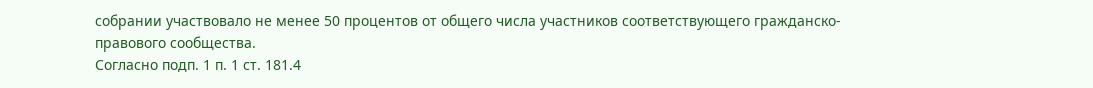собрании участвовало не менее 50 процентов от общего числа участников соответствующего гражданско-правового сообщества.
Согласно подп. 1 п. 1 ст. 181.4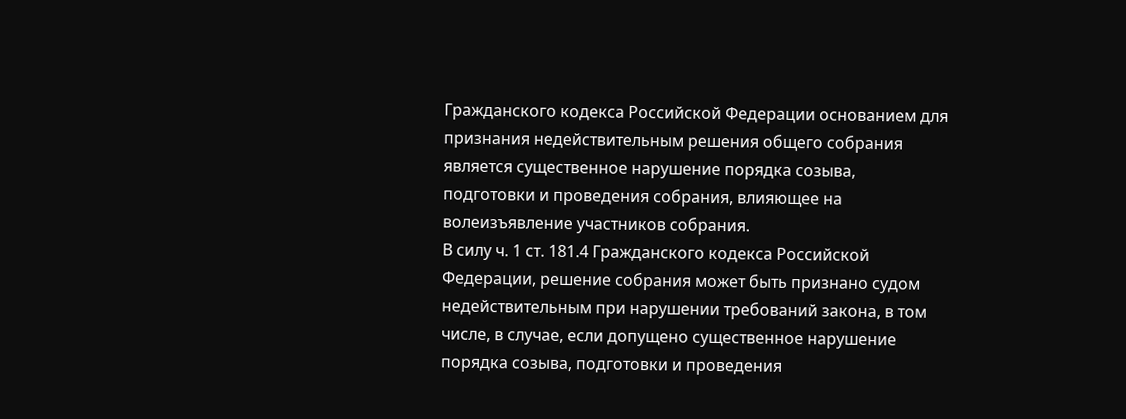Гражданского кодекса Российской Федерации основанием для признания недействительным решения общего собрания является существенное нарушение порядка созыва, подготовки и проведения собрания, влияющее на волеизъявление участников собрания.
В силу ч. 1 ст. 181.4 Гражданского кодекса Российской Федерации, решение собрания может быть признано судом недействительным при нарушении требований закона, в том числе, в случае, если допущено существенное нарушение порядка созыва, подготовки и проведения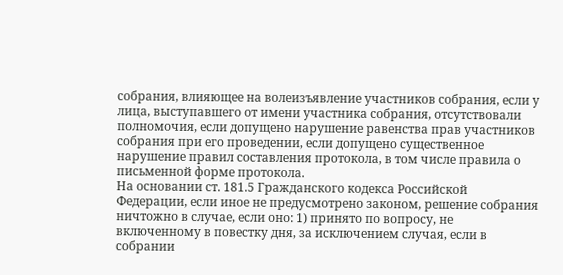собрания, влияющее на волеизъявление участников собрания, если у лица, выступавшего от имени участника собрания, отсутствовали полномочия, если допущено нарушение равенства прав участников собрания при его проведении, если допущено существенное нарушение правил составления протокола, в том числе правила о письменной форме протокола.
На основании ст. 181.5 Гражданского кодекса Российской Федерации, если иное не предусмотрено законом, решение собрания ничтожно в случае, если оно: 1) принято по вопросу, не включенному в повестку дня, за исключением случая, если в собрании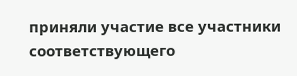приняли участие все участники соответствующего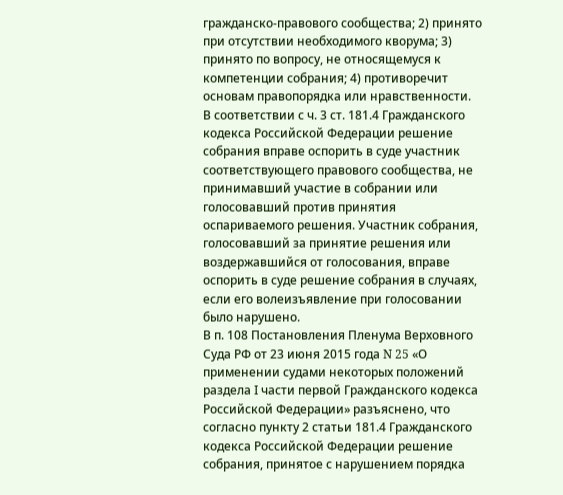гражданско-правового сообщества; 2) принято при отсутствии необходимого кворума; 3) принято по вопросу, не относящемуся к компетенции собрания; 4) противоречит основам правопорядка или нравственности.
В соответствии с ч. 3 ст. 181.4 Гражданского кодекса Российской Федерации решение собрания вправе оспорить в суде участник соответствующего правового сообщества, не принимавший участие в собрании или голосовавший против принятия оспариваемого решения. Участник собрания, голосовавший за принятие решения или воздержавшийся от голосования, вправе оспорить в суде решение собрания в случаях, если его волеизъявление при голосовании было нарушено.
В п. 108 Постановления Пленума Верховного Суда РФ от 23 июня 2015 года N 25 «О применении судами некоторых положений раздела I части первой Гражданского кодекса Российской Федерации» разъяснено, что согласно пункту 2 статьи 181.4 Гражданского кодекса Российской Федерации решение собрания, принятое с нарушением порядка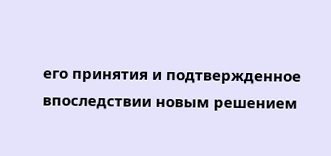его принятия и подтвержденное впоследствии новым решением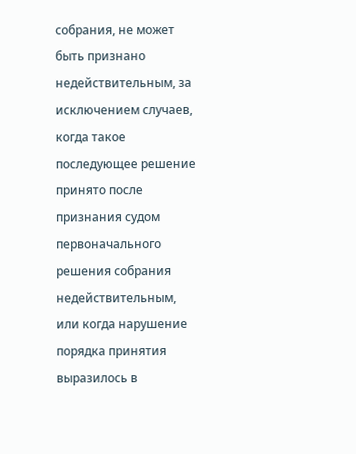собрания, не может быть признано недействительным, за исключением случаев, когда такое последующее решение принято после признания судом первоначального решения собрания недействительным, или когда нарушение порядка принятия выразилось в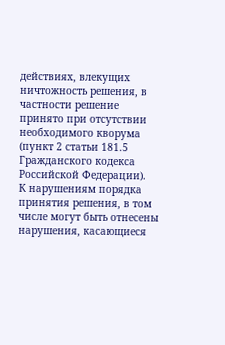действиях, влекущих ничтожность решения, в частности решение принято при отсутствии необходимого кворума (пункт 2 статьи 181.5 Гражданского кодекса Российской Федерации).
К нарушениям порядка принятия решения, в том числе могут быть отнесены нарушения, касающиеся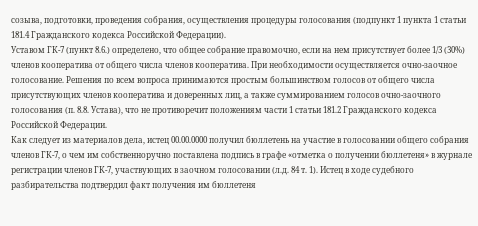созыва, подготовки, проведения собрания, осуществления процедуры голосования (подпункт 1 пункта 1 статьи 181.4 Гражданского кодекса Российской Федерации).
Уставом ГК-7 (пункт 8.6.) определено, что общее собрание правомочно, если на нем присутствует более 1/3 (30%) членов кооператива от общего числа членов кооператива. При необходимости осуществляется очно-заочное голосование. Решения по всем вопроса принимаются простым большинством голосов от общего числа присутствующих членов кооператива и доверенных лиц, а также суммированием голосов очно-заочного голосования (п. 8.8. Устава), что не противоречит положениям части 1 статьи 181.2 Гражданского кодекса Российской Федерации.
Как следует из материалов дела, истец 00.00.0000 получил бюллетень на участие в голосовании общего собрания членов ГК-7, о чем им собственноручно поставлена подпись в графе «отметка о получении бюллетеня» в журнале регистрации членов ГК-7, участвующих в заочном голосовании (л.д. 84 т. 1). Истец в ходе судебного разбирательства подтвердил факт получения им бюллетеня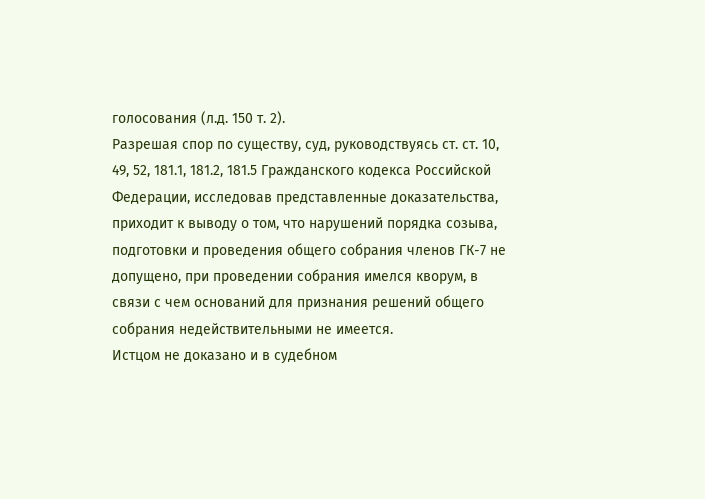голосования (л.д. 150 т. 2).
Разрешая спор по существу, суд, руководствуясь ст. ст. 10, 49, 52, 181.1, 181.2, 181.5 Гражданского кодекса Российской Федерации, исследовав представленные доказательства, приходит к выводу о том, что нарушений порядка созыва, подготовки и проведения общего собрания членов ГК-7 не допущено, при проведении собрания имелся кворум, в связи с чем оснований для признания решений общего собрания недействительными не имеется.
Истцом не доказано и в судебном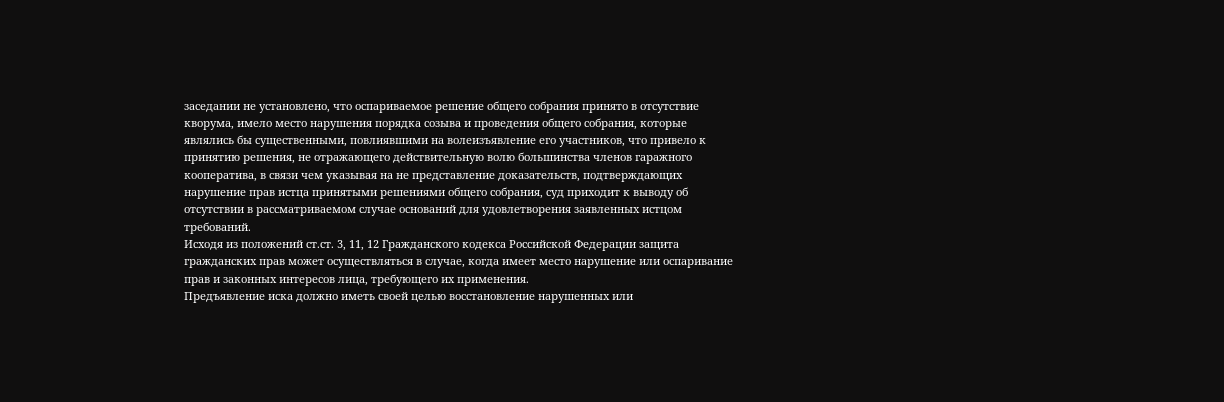заседании не установлено, что оспариваемое решение общего собрания принято в отсутствие кворума, имело место нарушения порядка созыва и проведения общего собрания, которые являлись бы существенными, повлиявшими на волеизъявление его участников, что привело к принятию решения, не отражающего действительную волю большинства членов гаражного кооператива, в связи чем указывая на не представление доказательств, подтверждающих нарушение прав истца принятыми решениями общего собрания, суд приходит к выводу об отсутствии в рассматриваемом случае оснований для удовлетворения заявленных истцом требований.
Исходя из положений ст.ст. 3, 11, 12 Гражданского кодекса Российской Федерации защита гражданских прав может осуществляться в случае, когда имеет место нарушение или оспаривание прав и законных интересов лица, требующего их применения.
Предъявление иска должно иметь своей целью восстановление нарушенных или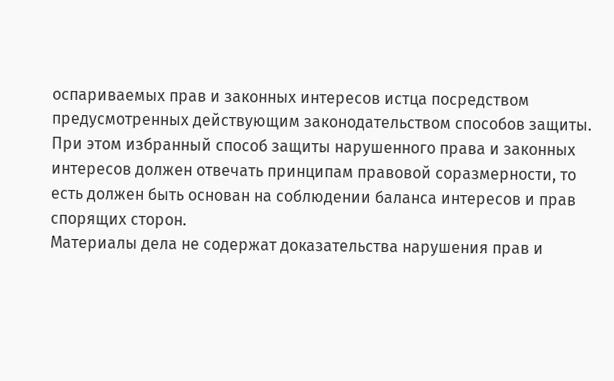оспариваемых прав и законных интересов истца посредством предусмотренных действующим законодательством способов защиты. При этом избранный способ защиты нарушенного права и законных интересов должен отвечать принципам правовой соразмерности, то есть должен быть основан на соблюдении баланса интересов и прав спорящих сторон.
Материалы дела не содержат доказательства нарушения прав и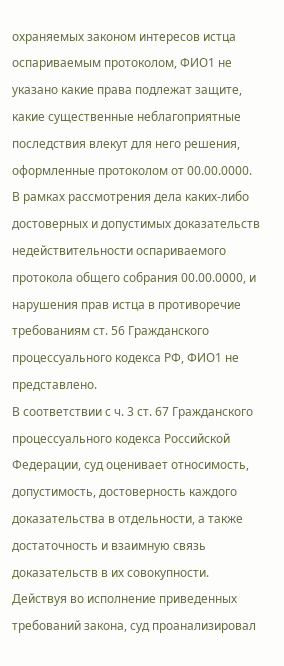охраняемых законом интересов истца оспариваемым протоколом, ФИО1 не указано какие права подлежат защите, какие существенные неблагоприятные последствия влекут для него решения, оформленные протоколом от 00.00.0000.
В рамках рассмотрения дела каких-либо достоверных и допустимых доказательств недействительности оспариваемого протокола общего собрания 00.00.0000, и нарушения прав истца в противоречие требованиям ст. 56 Гражданского процессуального кодекса РФ, ФИО1 не представлено.
В соответствии с ч. 3 ст. 67 Гражданского процессуального кодекса Российской Федерации, суд оценивает относимость, допустимость, достоверность каждого доказательства в отдельности, а также достаточность и взаимную связь доказательств в их совокупности.
Действуя во исполнение приведенных требований закона, суд проанализировал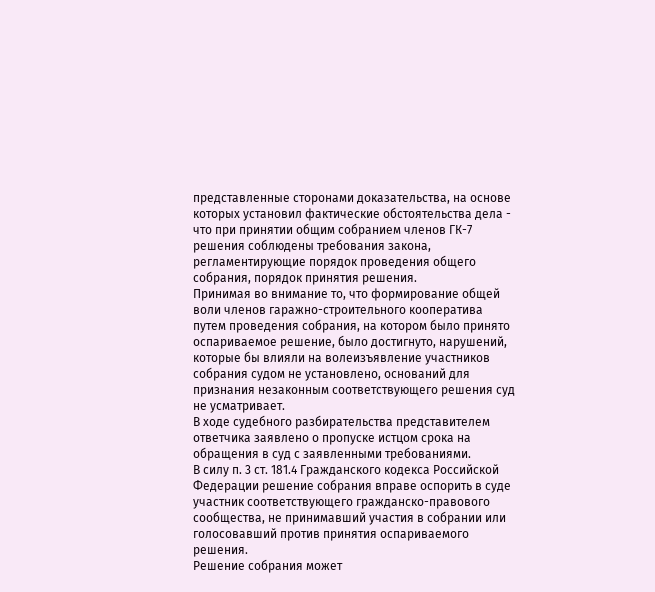представленные сторонами доказательства, на основе которых установил фактические обстоятельства дела - что при принятии общим собранием членов ГК-7 решения соблюдены требования закона, регламентирующие порядок проведения общего собрания, порядок принятия решения.
Принимая во внимание то, что формирование общей воли членов гаражно-строительного кооператива путем проведения собрания, на котором было принято оспариваемое решение, было достигнуто, нарушений, которые бы влияли на волеизъявление участников собрания судом не установлено, оснований для признания незаконным соответствующего решения суд не усматривает.
В ходе судебного разбирательства представителем ответчика заявлено о пропуске истцом срока на обращения в суд с заявленными требованиями.
В силу п. 3 ст. 181.4 Гражданского кодекса Российской Федерации решение собрания вправе оспорить в суде участник соответствующего гражданско-правового сообщества, не принимавший участия в собрании или голосовавший против принятия оспариваемого решения.
Решение собрания может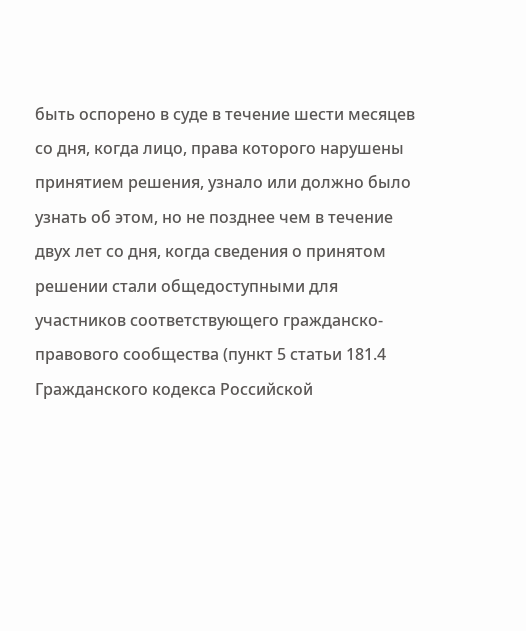быть оспорено в суде в течение шести месяцев со дня, когда лицо, права которого нарушены принятием решения, узнало или должно было узнать об этом, но не позднее чем в течение двух лет со дня, когда сведения о принятом решении стали общедоступными для участников соответствующего гражданско-правового сообщества (пункт 5 статьи 181.4 Гражданского кодекса Российской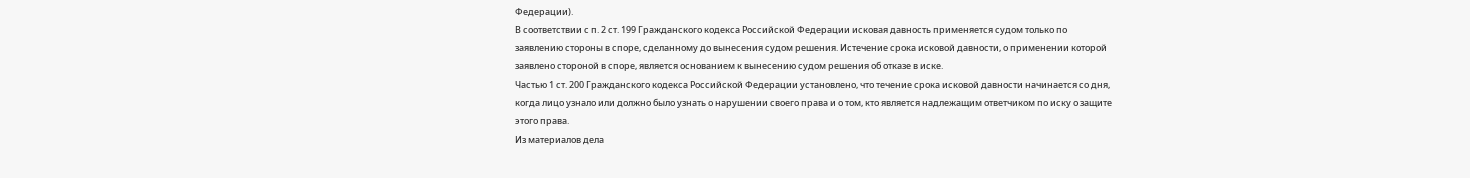Федерации).
В соответствии с п. 2 ст. 199 Гражданского кодекса Российской Федерации исковая давность применяется судом только по заявлению стороны в споре, сделанному до вынесения судом решения. Истечение срока исковой давности, о применении которой заявлено стороной в споре, является основанием к вынесению судом решения об отказе в иске.
Частью 1 ст. 200 Гражданского кодекса Российской Федерации установлено, что течение срока исковой давности начинается со дня, когда лицо узнало или должно было узнать о нарушении своего права и о том, кто является надлежащим ответчиком по иску о защите этого права.
Из материалов дела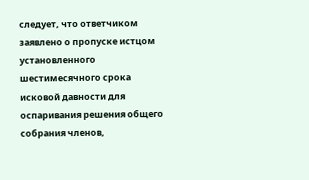следует, что ответчиком заявлено о пропуске истцом установленного шестимесячного срока исковой давности для оспаривания решения общего собрания членов,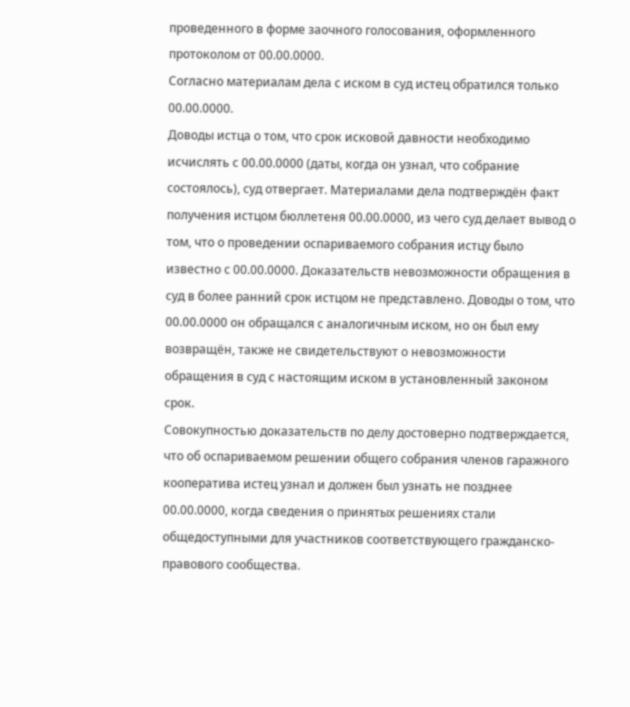проведенного в форме заочного голосования, оформленного протоколом от 00.00.0000.
Согласно материалам дела с иском в суд истец обратился только 00.00.0000.
Доводы истца о том, что срок исковой давности необходимо исчислять с 00.00.0000 (даты, когда он узнал, что собрание состоялось), суд отвергает. Материалами дела подтверждён факт получения истцом бюллетеня 00.00.0000, из чего суд делает вывод о том, что о проведении оспариваемого собрания истцу было известно с 00.00.0000. Доказательств невозможности обращения в суд в более ранний срок истцом не представлено. Доводы о том, что 00.00.0000 он обращался с аналогичным иском, но он был ему возвращён, также не свидетельствуют о невозможности обращения в суд с настоящим иском в установленный законом срок.
Совокупностью доказательств по делу достоверно подтверждается, что об оспариваемом решении общего собрания членов гаражного кооператива истец узнал и должен был узнать не позднее 00.00.0000, когда сведения о принятых решениях стали общедоступными для участников соответствующего гражданско-правового сообщества.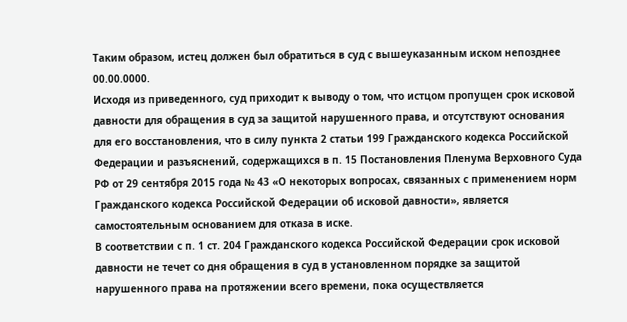Таким образом, истец должен был обратиться в суд с вышеуказанным иском непозднее 00.00.0000.
Исходя из приведенного, суд приходит к выводу о том, что истцом пропущен срок исковой давности для обращения в суд за защитой нарушенного права, и отсутствуют основания для его восстановления, что в силу пункта 2 статьи 199 Гражданского кодекса Российской Федерации и разъяснений, содержащихся в п. 15 Постановления Пленума Верховного Суда РФ от 29 сентября 2015 года № 43 «О некоторых вопросах, связанных с применением норм Гражданского кодекса Российской Федерации об исковой давности», является самостоятельным основанием для отказа в иске.
В соответствии с п. 1 ст. 204 Гражданского кодекса Российской Федерации срок исковой давности не течет со дня обращения в суд в установленном порядке за защитой нарушенного права на протяжении всего времени, пока осуществляется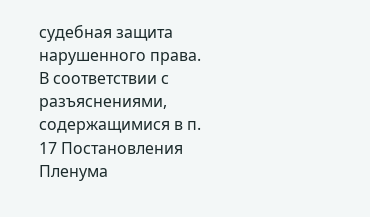судебная защита нарушенного права.
В соответствии с разъяснениями, содержащимися в п. 17 Постановления Пленума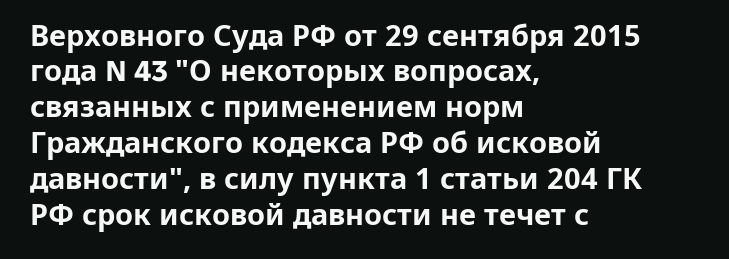Верховного Суда РФ от 29 сентября 2015 года N 43 "О некоторых вопросах, связанных с применением норм Гражданского кодекса РФ об исковой давности", в силу пункта 1 статьи 204 ГК РФ срок исковой давности не течет с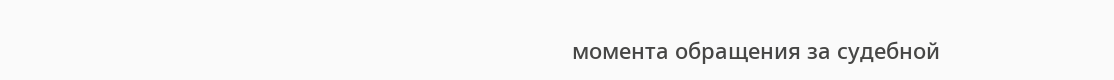момента обращения за судебной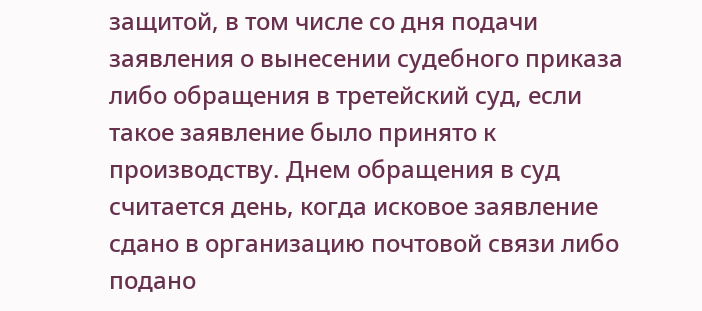защитой, в том числе со дня подачи заявления о вынесении судебного приказа либо обращения в третейский суд, если такое заявление было принято к производству. Днем обращения в суд считается день, когда исковое заявление сдано в организацию почтовой связи либо подано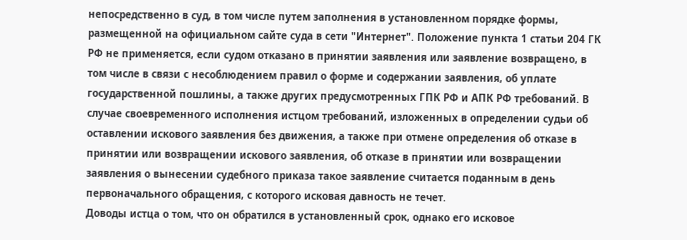непосредственно в суд, в том числе путем заполнения в установленном порядке формы, размещенной на официальном сайте суда в сети "Интернет". Положение пункта 1 статьи 204 ГК РФ не применяется, если судом отказано в принятии заявления или заявление возвращено, в том числе в связи с несоблюдением правил о форме и содержании заявления, об уплате государственной пошлины, а также других предусмотренных ГПК РФ и АПК РФ требований. В случае своевременного исполнения истцом требований, изложенных в определении судьи об оставлении искового заявления без движения, а также при отмене определения об отказе в принятии или возвращении искового заявления, об отказе в принятии или возвращении заявления о вынесении судебного приказа такое заявление считается поданным в день первоначального обращения, с которого исковая давность не течет.
Доводы истца о том, что он обратился в установленный срок, однако его исковое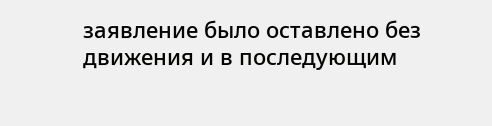заявление было оставлено без движения и в последующим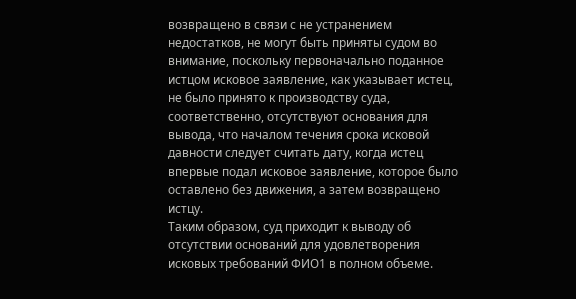возвращено в связи с не устранением недостатков, не могут быть приняты судом во внимание, поскольку первоначально поданное истцом исковое заявление, как указывает истец, не было принято к производству суда, соответственно, отсутствуют основания для вывода, что началом течения срока исковой давности следует считать дату, когда истец впервые подал исковое заявление, которое было оставлено без движения, а затем возвращено истцу.
Таким образом, суд приходит к выводу об отсутствии оснований для удовлетворения исковых требований ФИО1 в полном объеме.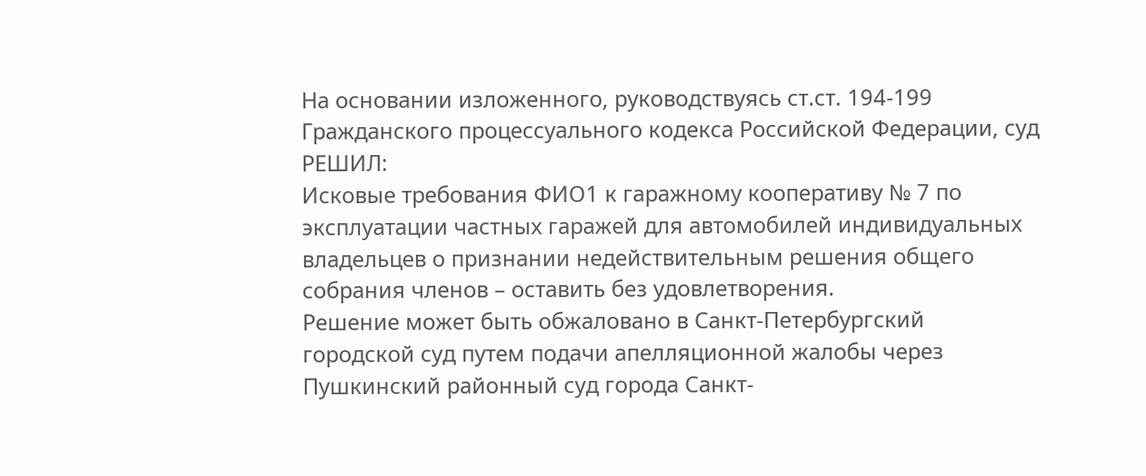На основании изложенного, руководствуясь ст.ст. 194-199 Гражданского процессуального кодекса Российской Федерации, суд
РЕШИЛ:
Исковые требования ФИО1 к гаражному кооперативу № 7 по эксплуатации частных гаражей для автомобилей индивидуальных владельцев о признании недействительным решения общего собрания членов – оставить без удовлетворения.
Решение может быть обжаловано в Санкт-Петербургский городской суд путем подачи апелляционной жалобы через Пушкинский районный суд города Санкт-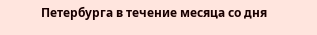Петербурга в течение месяца со дня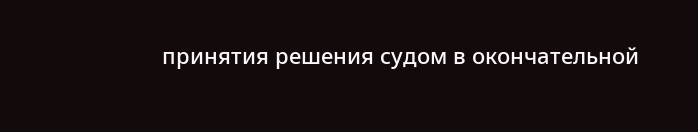принятия решения судом в окончательной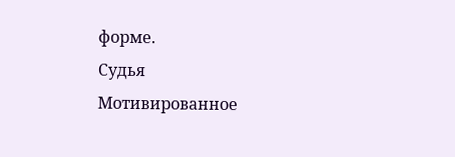форме.
Судья
Мотивированное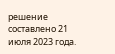решение составлено 21 июля 2023 года.